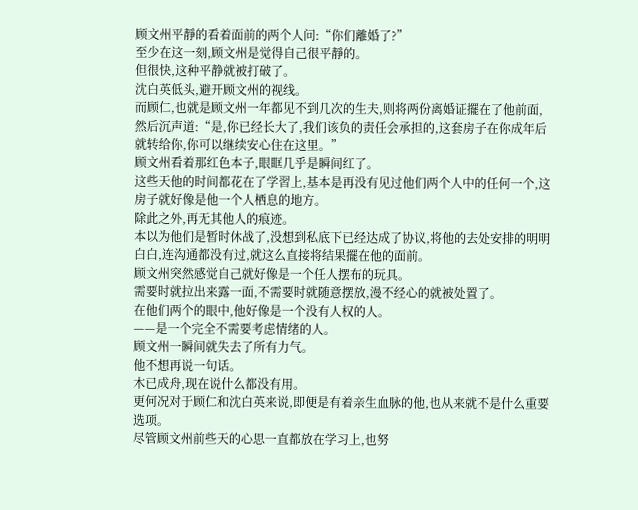顾文州平靜的看着面前的两个人问:“你们離婚了?”
至少在这一刻,顾文州是觉得自己很平靜的。
但很快,这种平静就被打破了。
沈白英低头,避开顾文州的视线。
而顾仁,也就是顾文州一年都见不到几次的生夫,则将两份离婚证擺在了他前面,然后沉声道:“是,你已经长大了,我们该负的责任会承担的,这套房子在你成年后就转给你,你可以继续安心住在这里。”
顾文州看着那红色本子,眼眶几乎是瞬间红了。
这些天他的时间都花在了学習上,基本是再没有见过他们两个人中的任何一个,这房子就好像是他一个人栖息的地方。
除此之外,再无其他人的痕迹。
本以为他们是暂时休战了,没想到私底下已经达成了协议,将他的去处安排的明明白白,连沟通都没有过,就这么直接将结果擺在他的面前。
顾文州突然感觉自己就好像是一个任人摆布的玩具。
需要时就拉出来露一面,不需要时就随意摆放,漫不经心的就被处置了。
在他们两个的眼中,他好像是一个没有人权的人。
——是一个完全不需要考虑情绪的人。
顾文州一瞬间就失去了所有力气。
他不想再说一句话。
木已成舟,现在说什么都没有用。
更何况对于顾仁和沈白英来说,即便是有着亲生血脉的他,也从来就不是什么重要选项。
尽管顾文州前些天的心思一直都放在学习上,也努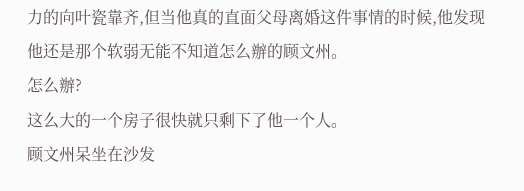力的向叶瓷靠齐,但当他真的直面父母离婚这件事情的时候,他发现他还是那个软弱无能不知道怎么辦的顾文州。
怎么辦?
这么大的一个房子很快就只剩下了他一个人。
顾文州呆坐在沙发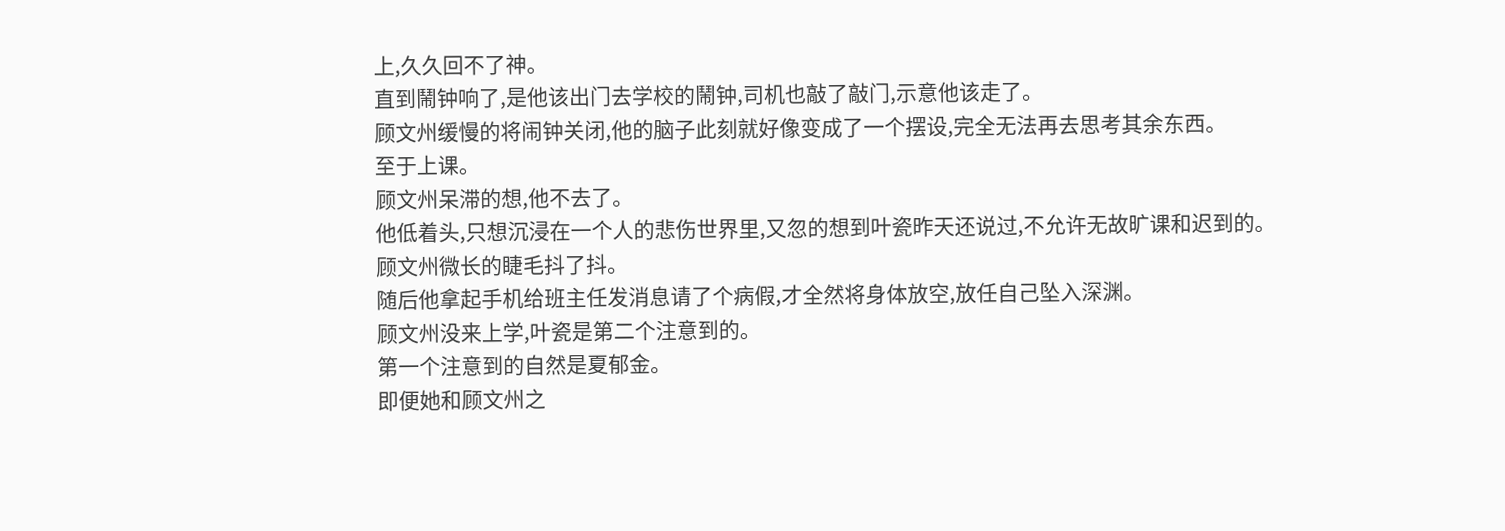上,久久回不了神。
直到鬧钟响了,是他该出门去学校的鬧钟,司机也敲了敲门,示意他该走了。
顾文州缓慢的将闹钟关闭,他的脑子此刻就好像变成了一个摆设,完全无法再去思考其余东西。
至于上课。
顾文州呆滞的想,他不去了。
他低着头,只想沉浸在一个人的悲伤世界里,又忽的想到叶瓷昨天还说过,不允许无故旷课和迟到的。
顾文州微长的睫毛抖了抖。
随后他拿起手机给班主任发消息请了个病假,才全然将身体放空,放任自己坠入深渊。
顾文州没来上学,叶瓷是第二个注意到的。
第一个注意到的自然是夏郁金。
即便她和顾文州之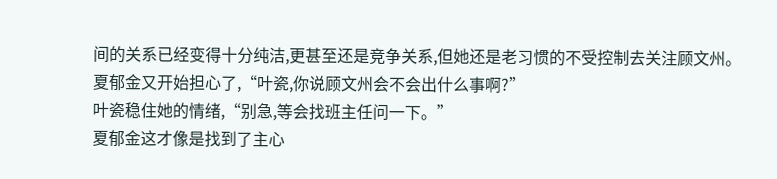间的关系已经变得十分纯洁,更甚至还是竞争关系,但她还是老习惯的不受控制去关注顾文州。
夏郁金又开始担心了,“叶瓷,你说顾文州会不会出什么事啊?”
叶瓷稳住她的情绪,“别急,等会找班主任问一下。”
夏郁金这才像是找到了主心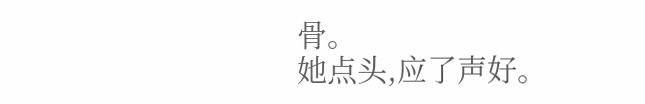骨。
她点头,应了声好。